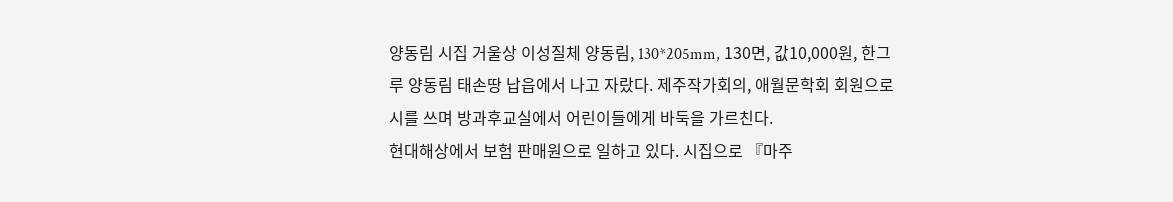양동림 시집 거울상 이성질체 양동림, 130*205mm, 130면, 값10,000원, 한그루 양동림 태손땅 납읍에서 나고 자랐다. 제주작가회의, 애월문학회 회원으로 시를 쓰며 방과후교실에서 어린이들에게 바둑을 가르친다.
현대해상에서 보험 판매원으로 일하고 있다. 시집으로 『마주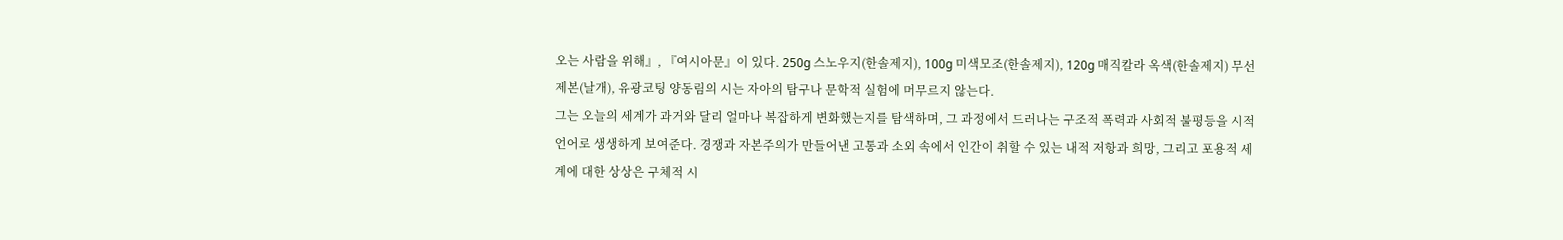오는 사람을 위해』, 『여시아문』이 있다. 250g 스노우지(한솔제지), 100g 미색모조(한솔제지), 120g 매직칼라 옥색(한솔제지) 무선제본(날개), 유광코팅 양동림의 시는 자아의 탐구나 문학적 실험에 머무르지 않는다.
그는 오늘의 세계가 과거와 달리 얼마나 복잡하게 변화했는지를 탐색하며, 그 과정에서 드러나는 구조적 폭력과 사회적 불평등을 시적 언어로 생생하게 보여준다. 경쟁과 자본주의가 만들어낸 고통과 소외 속에서 인간이 취할 수 있는 내적 저항과 희망, 그리고 포용적 세계에 대한 상상은 구체적 시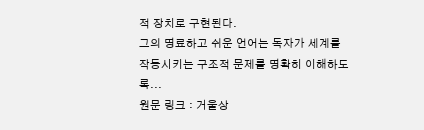적 장치로 구현된다.
그의 명료하고 쉬운 언어는 독자가 세계를 작동시키는 구조적 문제를 명확히 이해하도록...
원문 링크 : 거울상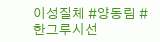이성질체 #양동림 #한그루시선